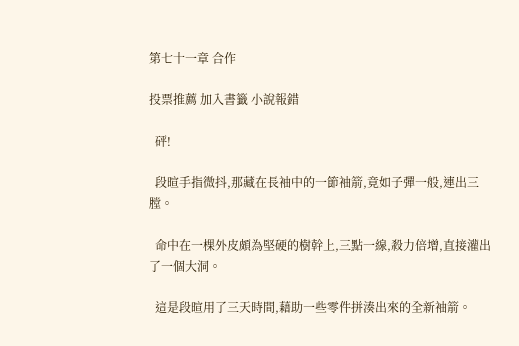第七十一章 合作

投票推薦 加入書籤 小說報錯

  砰!

  段暄手指微抖,那藏在長袖中的一節袖箭,竟如子彈一般,連出三膛。

  命中在一棵外皮頗為堅硬的樹幹上,三點一線,殺力倍增,直接灌出了一個大洞。

  這是段暄用了三天時間,藉助一些零件拼湊出來的全新袖箭。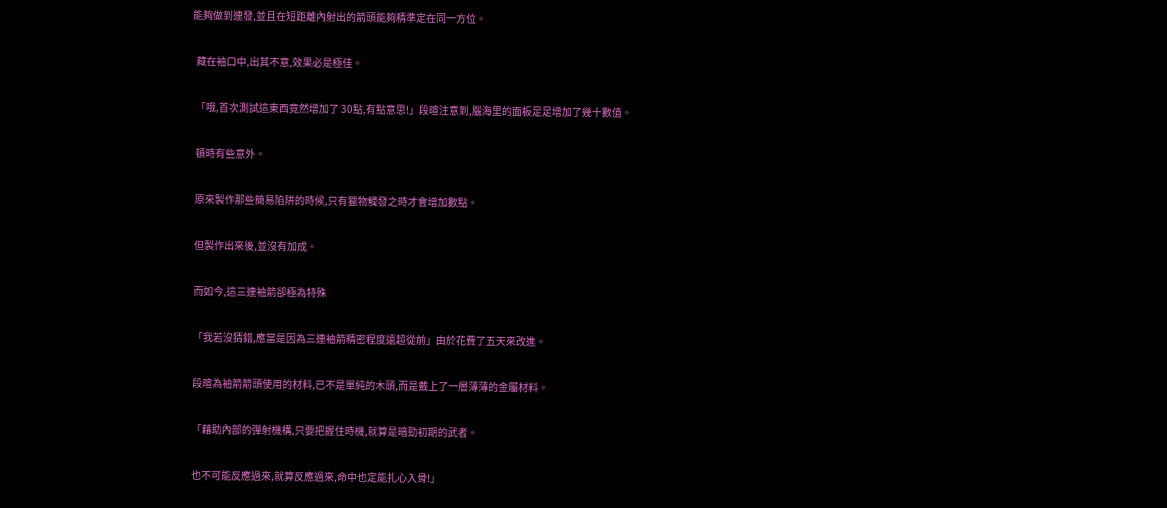能夠做到連發,並且在短距離內射出的箭頭能夠精準定在同一方位。

  藏在袖口中,出其不意,效果必是極佳。

  「哦,首次測試這東西竟然增加了 30點,有點意思!」段暄注意到,腦海里的面板足足增加了幾十數值。

  頓時有些意外。

  原來製作那些簡易陷阱的時候,只有獵物觸發之時才會增加數點。

  但製作出來後,並沒有加成。

  而如今,這三連袖箭卻極為特殊

  「我若沒猜錯,應當是因為三連袖箭精密程度遠超從前」由於花費了五天來改進。

  段暄為袖箭箭頭使用的材料,已不是單純的木頭,而是戴上了一層薄薄的金屬材料。

  「藉助內部的彈射機構,只要把握住時機,就算是暗勁初期的武者。

  也不可能反應過來,就算反應過來,命中也定能扎心入骨!」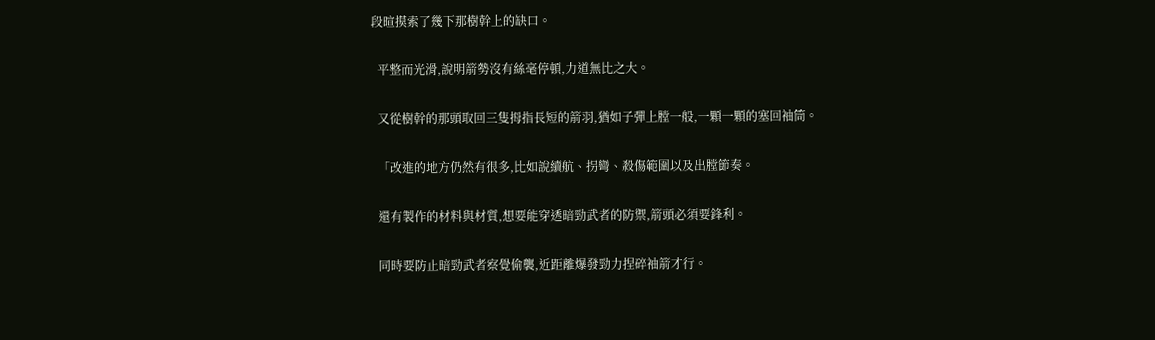段暄摸索了幾下那樹幹上的缺口。

  平整而光滑,說明箭勢沒有絲毫停頓,力道無比之大。

  又從樹幹的那頭取回三隻拇指長短的箭羽,猶如子彈上膛一般,一顆一顆的塞回袖筒。

  「改進的地方仍然有很多,比如說續航、拐彎、殺傷範圍以及出膛節奏。

  還有製作的材料與材質,想要能穿透暗勁武者的防禦,箭頭必須要鋒利。

  同時要防止暗勁武者察覺偷襲,近距離爆發勁力捏碎袖箭才行。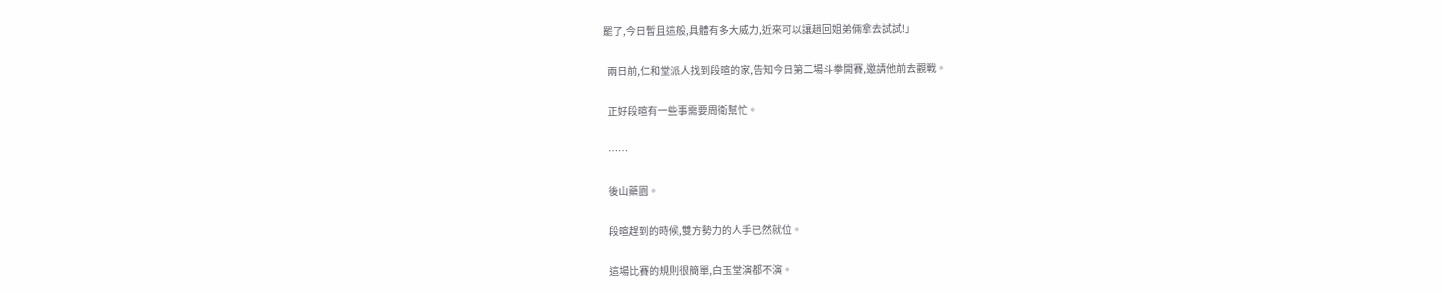罷了,今日暫且這般,具體有多大威力,近來可以讓趙回姐弟倆拿去試試!」

  兩日前,仁和堂派人找到段暄的家,告知今日第二場斗拳開賽,邀請他前去觀戰。

  正好段暄有一些事需要周衛幫忙。

  ……

  後山藥園。

  段暄趕到的時候,雙方勢力的人手已然就位。

  這場比賽的規則很簡單,白玉堂演都不演。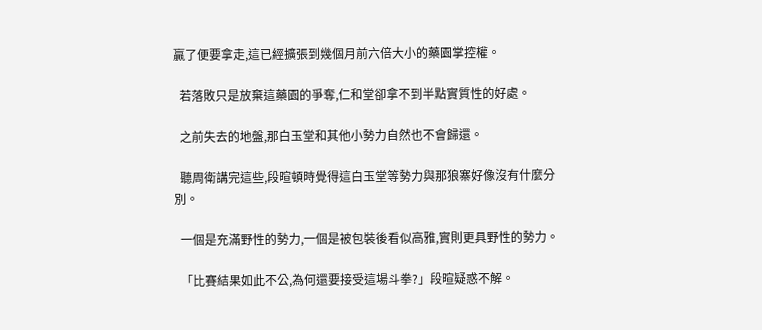贏了便要拿走,這已經擴張到幾個月前六倍大小的藥園掌控權。

  若落敗只是放棄這藥園的爭奪,仁和堂卻拿不到半點實質性的好處。

  之前失去的地盤,那白玉堂和其他小勢力自然也不會歸還。

  聽周衛講完這些,段暄頓時覺得這白玉堂等勢力與那狼寨好像沒有什麼分別。

  一個是充滿野性的勢力,一個是被包裝後看似高雅,實則更具野性的勢力。

  「比賽結果如此不公,為何還要接受這場斗拳?」段暄疑惑不解。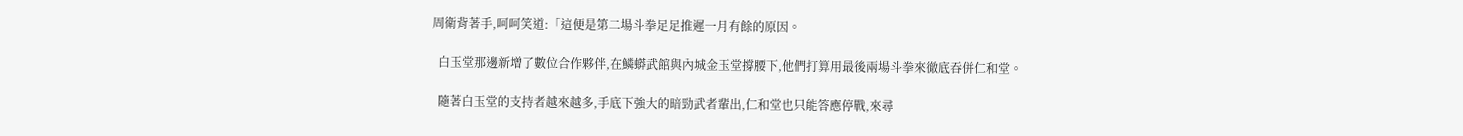周衛背著手,呵呵笑道:「這便是第二場斗拳足足推遲一月有餘的原因。

  白玉堂那邊新增了數位合作夥伴,在鱗蟒武館與內城金玉堂撐腰下,他們打算用最後兩場斗拳來徹底吞併仁和堂。

  隨著白玉堂的支持者越來越多,手底下強大的暗勁武者輩出,仁和堂也只能答應停戰,來尋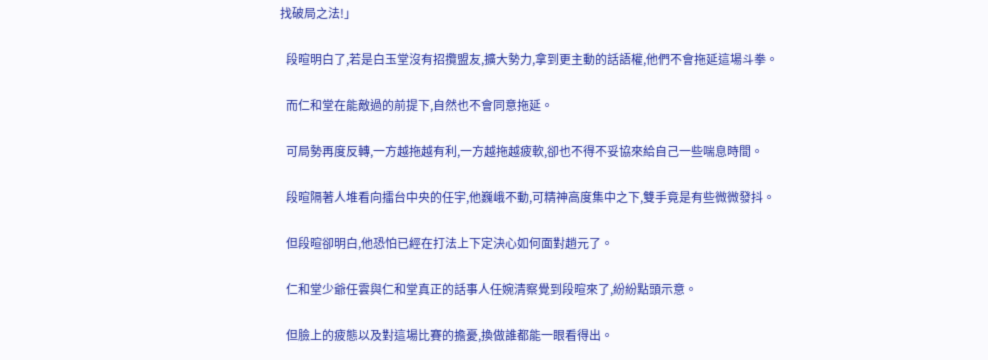找破局之法!」

  段暄明白了,若是白玉堂沒有招攬盟友,擴大勢力,拿到更主動的話語權,他們不會拖延這場斗拳。

  而仁和堂在能敵過的前提下,自然也不會同意拖延。

  可局勢再度反轉,一方越拖越有利,一方越拖越疲軟,卻也不得不妥協來給自己一些喘息時間。

  段暄隔著人堆看向擂台中央的任宇,他巍峨不動,可精神高度集中之下,雙手竟是有些微微發抖。

  但段暄卻明白,他恐怕已經在打法上下定決心如何面對趙元了。

  仁和堂少爺任雲與仁和堂真正的話事人任婉清察覺到段暄來了,紛紛點頭示意。

  但臉上的疲態以及對這場比賽的擔憂,換做誰都能一眼看得出。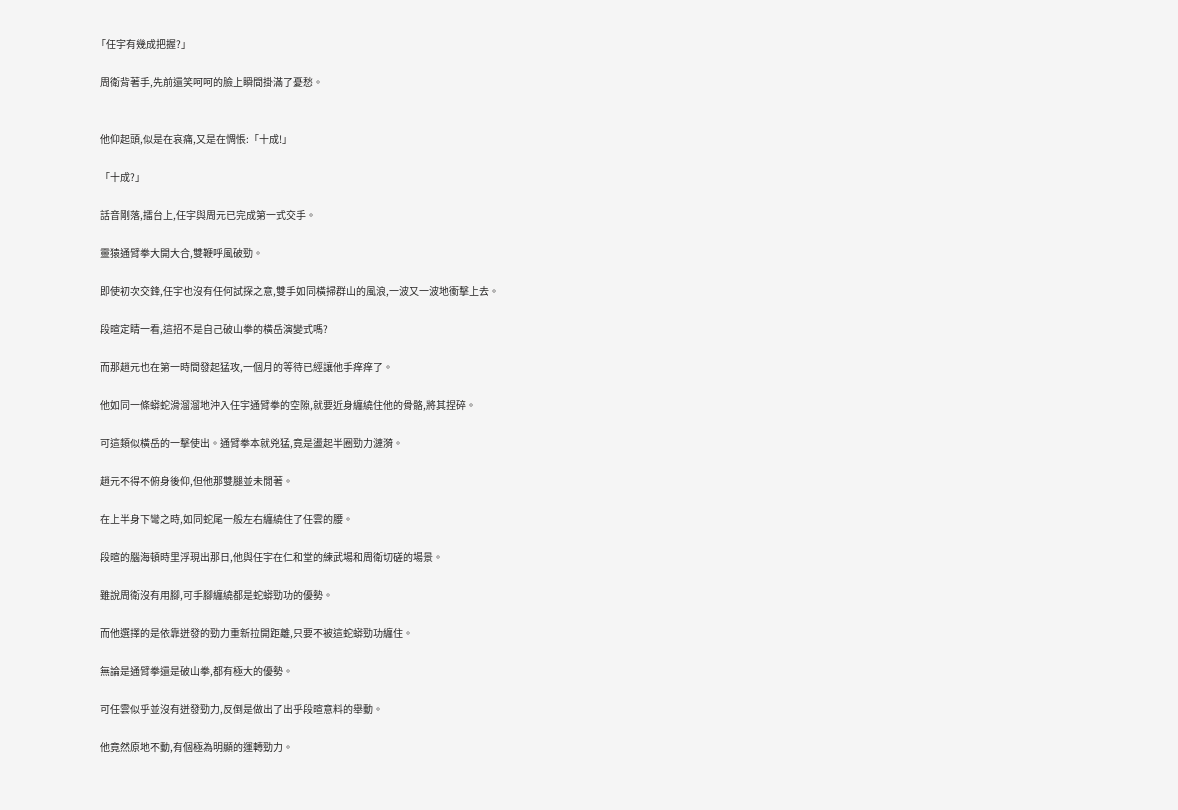「任宇有幾成把握?」

  周衛背著手,先前還笑呵呵的臉上瞬間掛滿了憂愁。


  他仰起頭,似是在哀痛,又是在惆悵:「十成!」

  「十成?」

  話音剛落,擂台上,任宇與周元已完成第一式交手。

  靈猿通臂拳大開大合,雙鞭呼風破勁。

  即使初次交鋒,任宇也沒有任何試探之意,雙手如同橫掃群山的風浪,一波又一波地衝擊上去。

  段暄定睛一看,這招不是自己破山拳的橫岳演變式嗎?

  而那趙元也在第一時間發起猛攻,一個月的等待已經讓他手痒痒了。

  他如同一條蟒蛇滑溜溜地沖入任宇通臂拳的空隙,就要近身纏繞住他的骨骼,將其捏碎。

  可這類似橫岳的一擊使出。通臂拳本就兇猛,竟是盪起半圈勁力漣漪。

  趙元不得不俯身後仰,但他那雙腿並未閒著。

  在上半身下彎之時,如同蛇尾一般左右纏繞住了任雲的腰。

  段暄的腦海頓時里浮現出那日,他與任宇在仁和堂的練武場和周衛切磋的場景。

  雖說周衛沒有用腳,可手腳纏繞都是蛇蟒勁功的優勢。

  而他選擇的是依靠迸發的勁力重新拉開距離,只要不被這蛇蟒勁功纏住。

  無論是通臂拳還是破山拳,都有極大的優勢。

  可任雲似乎並沒有迸發勁力,反倒是做出了出乎段暄意料的舉動。

  他竟然原地不動,有個極為明顯的運轉勁力。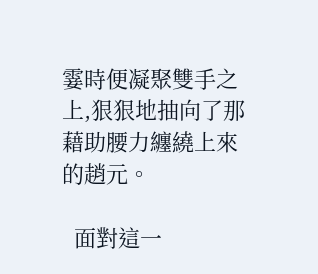霎時便凝聚雙手之上,狠狠地抽向了那藉助腰力纏繞上來的趙元。

  面對這一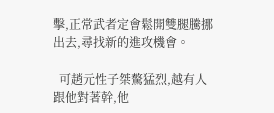擊,正常武者定會鬆開雙腿騰挪出去,尋找新的進攻機會。

  可趙元性子桀驁猛烈,越有人跟他對著幹,他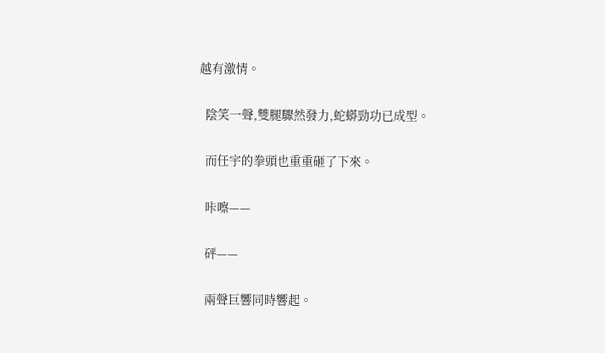越有激情。

  陰笑一聲,雙腿驟然發力,蛇蟒勁功已成型。

  而任宇的拳頭也重重砸了下來。

  咔嚓——

  砰——

  兩聲巨響同時響起。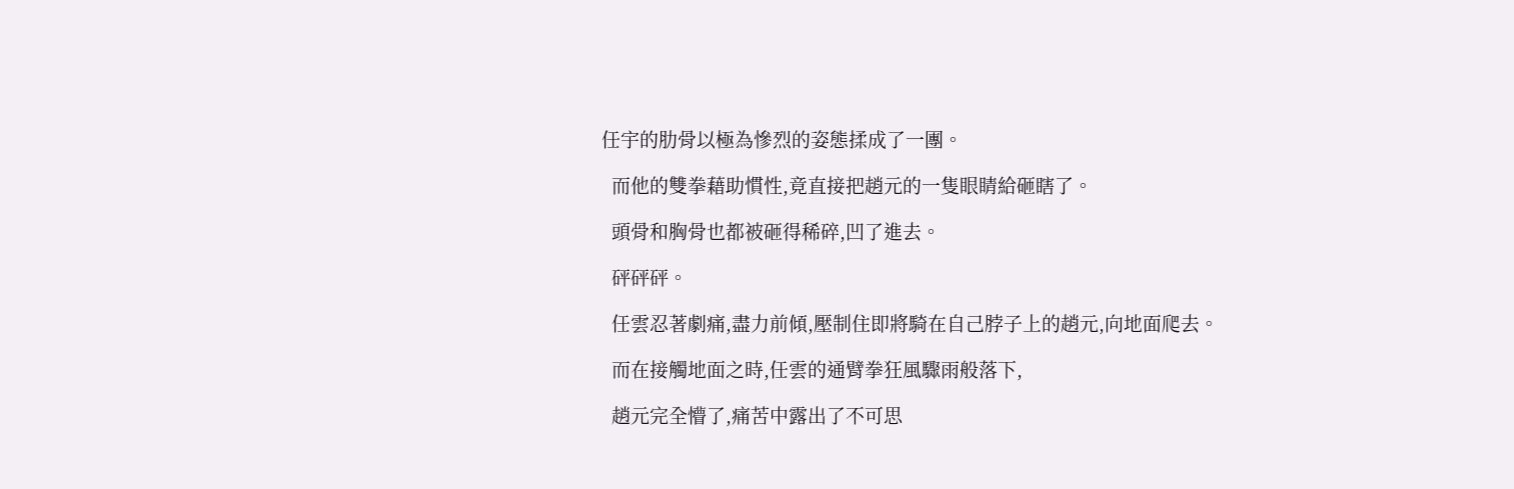任宇的肋骨以極為慘烈的姿態揉成了一團。

  而他的雙拳藉助慣性,竟直接把趙元的一隻眼睛給砸瞎了。

  頭骨和胸骨也都被砸得稀碎,凹了進去。

  砰砰砰。

  任雲忍著劇痛,盡力前傾,壓制住即將騎在自己脖子上的趙元,向地面爬去。

  而在接觸地面之時,任雲的通臂拳狂風驟雨般落下,

  趙元完全懵了,痛苦中露出了不可思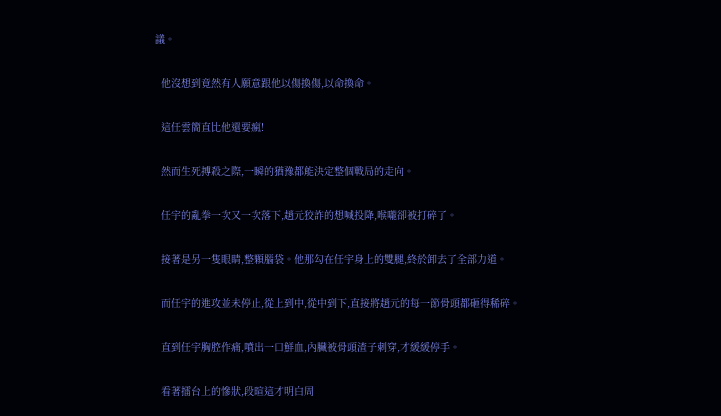議。

  他沒想到竟然有人願意跟他以傷換傷,以命換命。

  這任雲簡直比他還要瘋!

  然而生死搏殺之際,一瞬的猶豫都能決定整個戰局的走向。

  任宇的亂拳一次又一次落下,趙元狡詐的想喊投降,喉嚨卻被打碎了。

  接著是另一隻眼睛,整顆腦袋。他那勾在任宇身上的雙腿,終於卸去了全部力道。

  而任宇的進攻並未停止,從上到中,從中到下,直接將趙元的每一節骨頭都砸得稀碎。

  直到任宇胸腔作痛,噴出一口鮮血,內臟被骨頭渣子刺穿,才緩緩停手。

  看著擂台上的慘狀,段暄這才明白周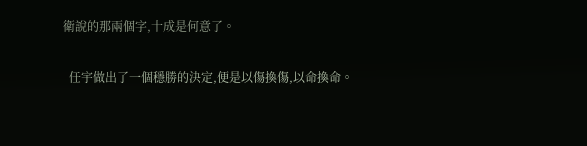衛說的那兩個字,十成是何意了。

  任宇做出了一個穩勝的決定,便是以傷換傷,以命換命。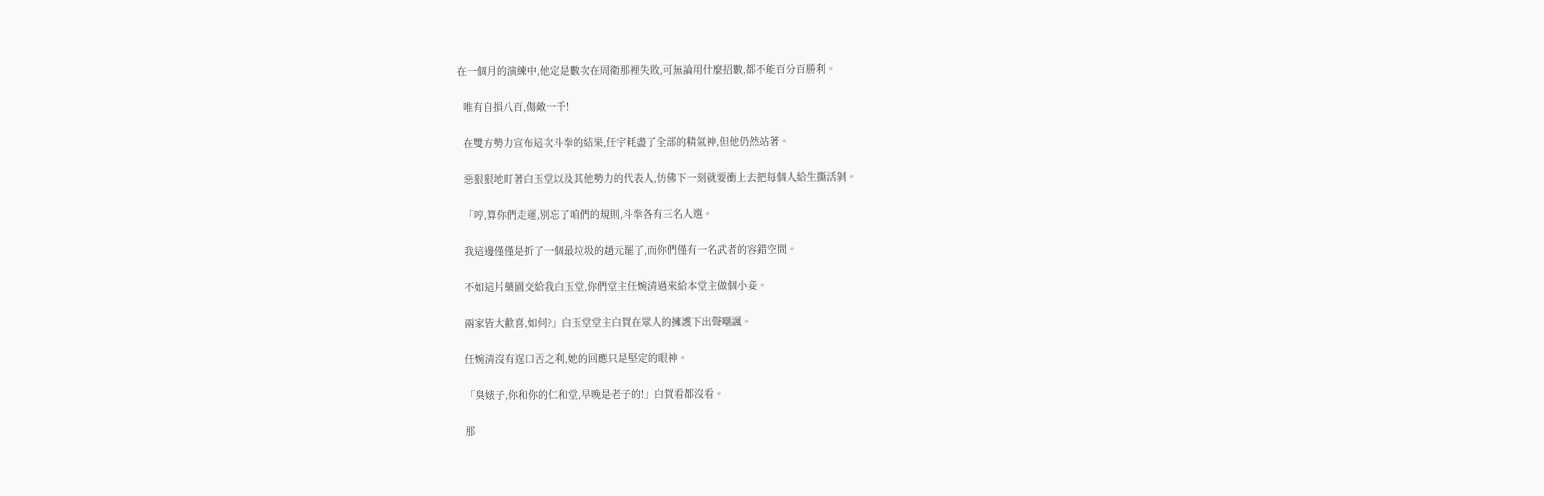在一個月的演練中,他定是數次在周衛那裡失敗,可無論用什麼招數,都不能百分百勝利。

  唯有自損八百,傷敵一千!

  在雙方勢力宣布這次斗拳的結果,任宇耗盡了全部的精氣神,但他仍然站著。

  惡狠狠地盯著白玉堂以及其他勢力的代表人,仿佛下一刻就要衝上去把每個人給生撕活剝。

  「哼,算你們走運,別忘了咱們的規則,斗拳各有三名人選。

  我這邊僅僅是折了一個最垃圾的趙元罷了,而你們僅有一名武者的容錯空間。

  不如這片藥園交給我白玉堂,你們堂主任婉清過來給本堂主做個小妾。

  兩家皆大歡喜,如何?」白玉堂堂主白賀在眾人的擁護下出聲嘲諷。

  任婉清沒有逞口舌之利,她的回應只是堅定的眼神。

  「臭婊子,你和你的仁和堂,早晚是老子的!」白賀看都沒看。

  那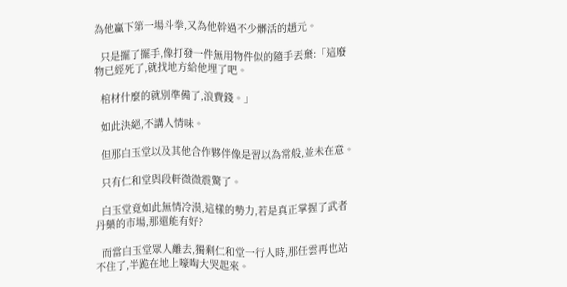為他贏下第一場斗拳,又為他幹過不少髒活的趙元。

  只是擺了擺手,像打發一件無用物件似的隨手丟棄:「這廢物已經死了,就找地方給他埋了吧。

  棺材什麼的就別準備了,浪費錢。」

  如此決絕,不講人情味。

  但那白玉堂以及其他合作夥伴像是習以為常般,並未在意。

  只有仁和堂與段軒微微震驚了。

  白玉堂竟如此無情冷漠,這樣的勢力,若是真正掌握了武者丹藥的市場,那還能有好?

  而當白玉堂眾人離去,獨剩仁和堂一行人時,那任雲再也站不住了,半跪在地上嚎啕大哭起來。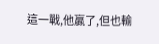這一戰,他贏了,但也輸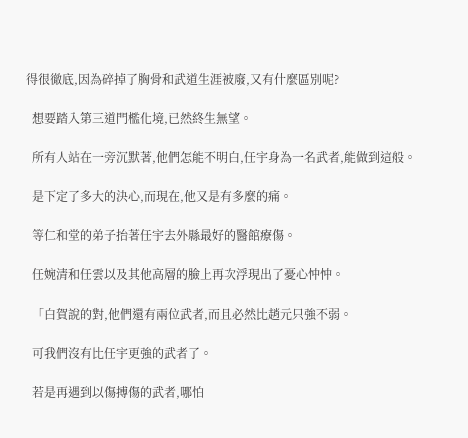得很徹底,因為碎掉了胸骨和武道生涯被廢,又有什麼區別呢?

  想要踏入第三道門檻化境,已然終生無望。

  所有人站在一旁沉默著,他們怎能不明白,任宇身為一名武者,能做到這般。

  是下定了多大的決心,而現在,他又是有多麼的痛。

  等仁和堂的弟子抬著任宇去外縣最好的醫館療傷。

  任婉清和任雲以及其他高層的臉上再次浮現出了憂心忡忡。

  「白賀說的對,他們還有兩位武者,而且必然比趙元只強不弱。

  可我們沒有比任宇更強的武者了。

  若是再遇到以傷搏傷的武者,哪怕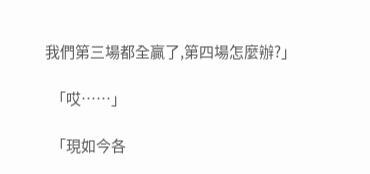我們第三場都全贏了,第四場怎麼辦?」

  「哎……」

  「現如今各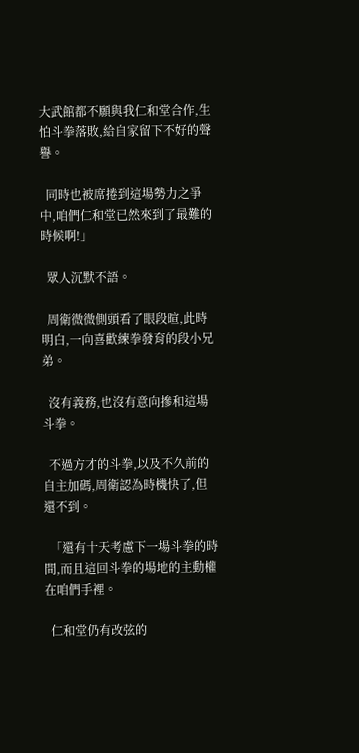大武館都不願與我仁和堂合作,生怕斗拳落敗,給自家留下不好的聲譽。

  同時也被席捲到這場勢力之爭中,咱們仁和堂已然來到了最難的時候啊!」

  眾人沉默不語。

  周衛微微側頭看了眼段暄,此時明白,一向喜歡練拳發育的段小兄弟。

  沒有義務,也沒有意向摻和這場斗拳。

  不過方才的斗拳,以及不久前的自主加碼,周衛認為時機快了,但還不到。

  「還有十天考慮下一場斗拳的時間,而且這回斗拳的場地的主動權在咱們手裡。

  仁和堂仍有改弦的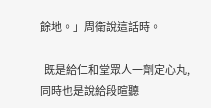餘地。」周衛說這話時。

  既是給仁和堂眾人一劑定心丸,同時也是說給段暄聽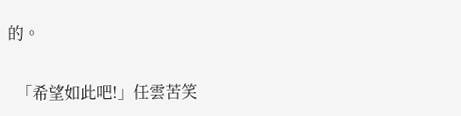的。

  「希望如此吧!」任雲苦笑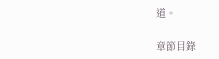道。

章節目錄